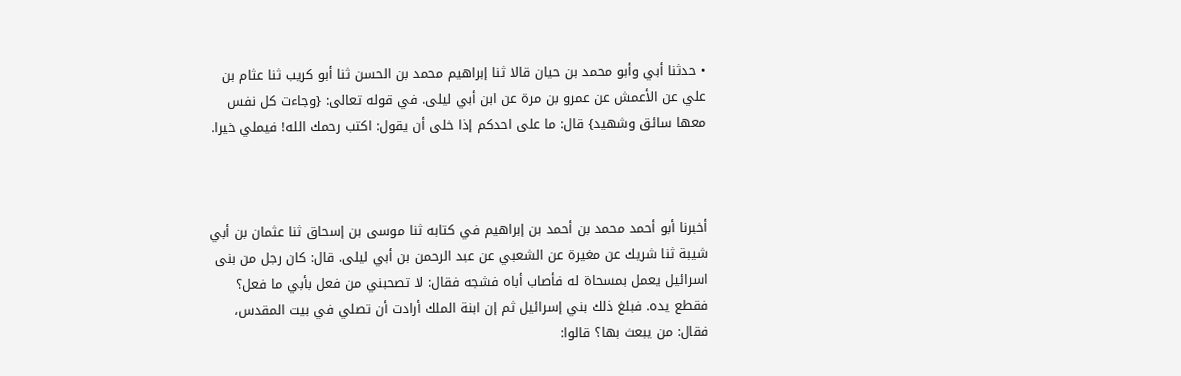• حدثنا أبي وأبو محمد بن حيان قالا ثنا إبراهيم محمد بن الحسن ثنا أبو كريب ثنا عثام بن علي عن الأعمش عن عمرو بن مرة عن ابن أبي ليلى. في قوله تعالى: {وجاءت كل نفس معها سائق وشهيد} قال: ما على احدكم إذا خلى أن يقول: اكتب رحمك الله! فيملي خيرا.



أخبرنا أبو أحمد محمد بن أحمد بن إبراهيم في كتابه ثنا موسى بن إسحاق ثنا عثمان بن أبي شيبة ثنا شريك عن مغيرة عن الشعبي عن عبد الرحمن بن أبي ليلى. قال: كان رجل من بنى اسرائيل يعمل بمسحاة له فأصاب أباه فشجه فقال: لا تصحبني من فعل بأبي ما فعل؟ فقطع يده. فبلغ ذلك بني إسرائيل ثم إن ابنة الملك أرادت أن تصلي في بيت المقدس، فقال: من يبعث بها؟ قالوا: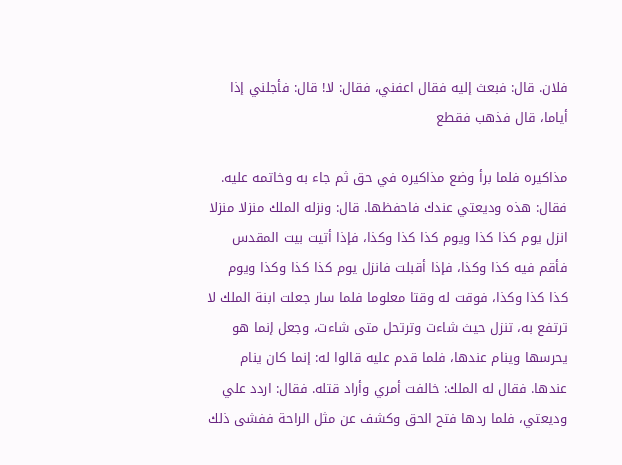فلان. قال: فبعث إليه فقال اعفني، فقال: لا! قال: فأجلني إذا أياما، قال فذهب فقطع

مذاكيره فلما برأ وضع مذاكيره في حق ثم جاء به وخاتمه عليه. فقال: هذه وديعتي عندك فاحفظها. قال: ونزله الملك منزلا منزلا انزل يوم كذا كذا ويوم كذا كذا وكذا، فإذا أتيت بيت المقدس فأقم فيه كذا وكذا، فإذا أقبلت فانزل يوم كذا كذا وكذا ويوم كذا كذا وكذا، فوقت له وقتا معلوما فلما سار جعلت ابنة الملك لا ترتفع به، تنزل حيث شاءت وترتحل متى شاءت، وجعل إنما هو يحرسها وينام عندها، فلما قدم عليه قالوا له: إنما كان ينام عندها. فقال له الملك: خالفت أمري وأراد قتله. فقال: اردد علي وديعتي، فلما ردها فتح الحق وكشف عن مثل الراحة ففشى ذلك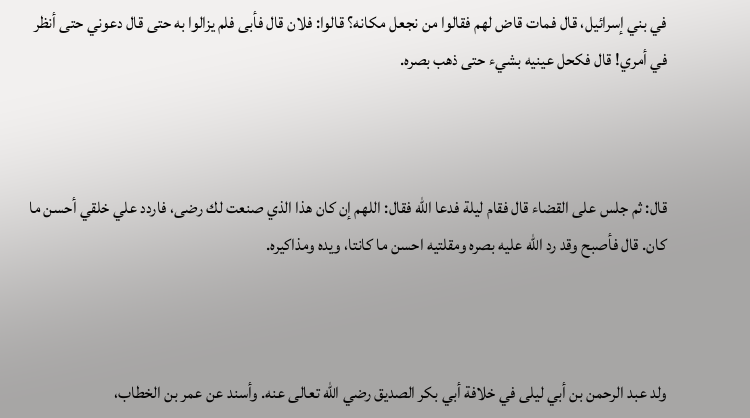في بني إسرائيل، قال فمات قاض لهم فقالوا من نجعل مكانه؟ قالوا: فلان قال فأبى فلم يزالوا به حتى قال دعوني حتى أنظر في أمري! قال فكحل عينيه بشيء حتى ذهب بصره.



قال: ثم جلس على القضاء قال فقام ليلة فدعا الله فقال: اللهم إن كان هذا الذي صنعت لك رضى، فاردد علي خلقي أحسن ما كان. قال فأصبح وقد رد الله عليه بصره ومقلتيه احسن ما كانتا، ويده ومذاكيره.



ولد عبد الرحمن بن أبي ليلى في خلافة أبي بكر الصديق رضي الله تعالى عنه. وأسند عن عمر بن الخطاب،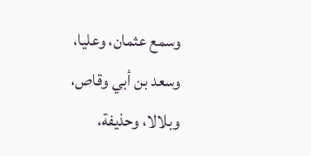وسمع عثمان، وعليا، وسعد بن أبي وقاص، وبلالا، وحذيفة،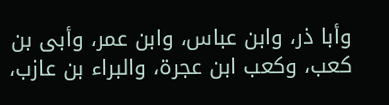وأبا ذر، وابن عباس، وابن عمر، وأبى بن كعب، وكعب ابن عجرة، والبراء بن عازب،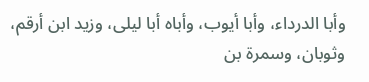وأبا الدرداء، وأبا أيوب، وأباه أبا ليلى، وزيد ابن أرقم، وثوبان، وسمرة بن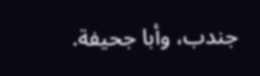جندب، وأبا جحيفة.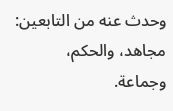وحدث عنه من التابعين: مجاهد، والحكم، وجماعة.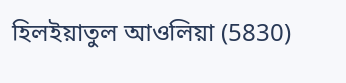হিলইয়াতুল আওলিয়া (5830)